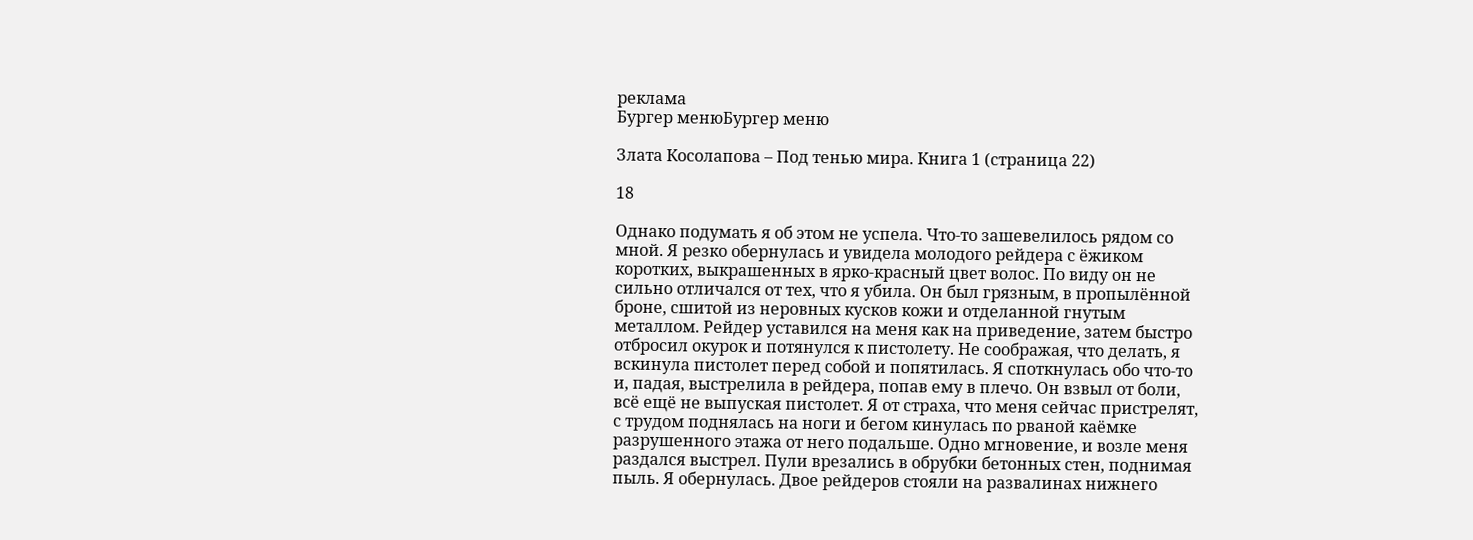реклама
Бургер менюБургер меню

Злата Косолапова – Под тенью мира. Книга 1 (страница 22)

18

Однако подумать я об этом не успела. Что-то зашевелилось рядом со мной. Я резко обернулась и увидела молодого рейдера с ёжиком коротких, выкрашенных в ярко-красный цвет волос. По виду он не сильно отличался от тех, что я убила. Он был грязным, в пропылённой броне, сшитой из неровных кусков кожи и отделанной гнутым металлом. Рейдер уставился на меня как на приведение, затем быстро отбросил окурок и потянулся к пистолету. Не соображая, что делать, я вскинула пистолет перед собой и попятилась. Я споткнулась обо что-то и, падая, выстрелила в рейдера, попав ему в плечо. Он взвыл от боли, всё ещё не выпуская пистолет. Я от страха, что меня сейчас пристрелят, с трудом поднялась на ноги и бегом кинулась по рваной каёмке разрушенного этажа от него подальше. Одно мгновение, и возле меня раздался выстрел. Пули врезались в обрубки бетонных стен, поднимая пыль. Я обернулась. Двое рейдеров стояли на развалинах нижнего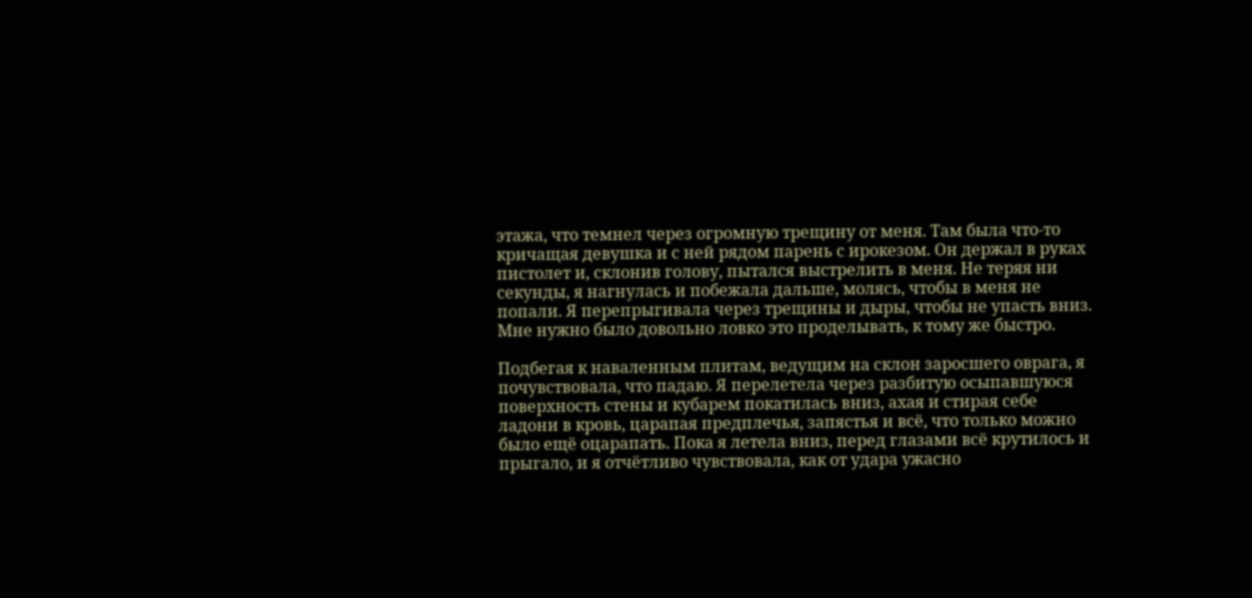этажа, что темнел через огромную трещину от меня. Там была что-то кричащая девушка и с ней рядом парень с ирокезом. Он держал в руках пистолет и, склонив голову, пытался выстрелить в меня. Не теряя ни секунды, я нагнулась и побежала дальше, молясь, чтобы в меня не попали. Я перепрыгивала через трещины и дыры, чтобы не упасть вниз. Мне нужно было довольно ловко это проделывать, к тому же быстро.

Подбегая к наваленным плитам, ведущим на склон заросшего оврага, я почувствовала, что падаю. Я перелетела через разбитую осыпавшуюся поверхность стены и кубарем покатилась вниз, ахая и стирая себе ладони в кровь, царапая предплечья, запястья и всё, что только можно было ещё оцарапать. Пока я летела вниз, перед глазами всё крутилось и прыгало, и я отчётливо чувствовала, как от удара ужасно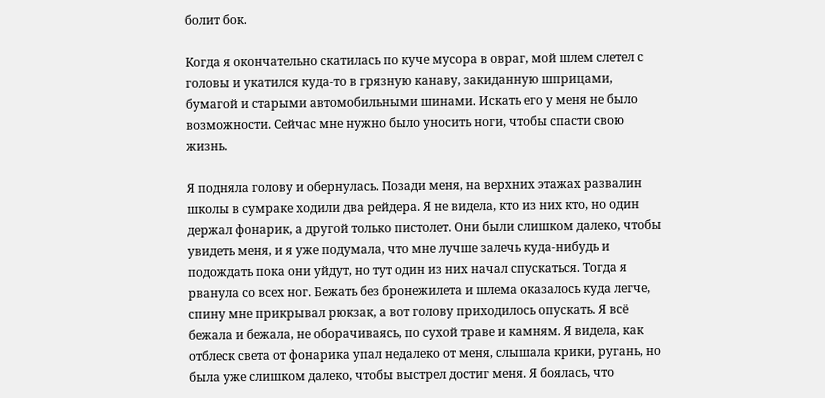болит бок.

Когда я окончательно скатилась по куче мусора в овраг, мой шлем слетел с головы и укатился куда-то в грязную канаву, закиданную шприцами, бумагой и старыми автомобильными шинами. Искать его у меня не было возможности. Сейчас мне нужно было уносить ноги, чтобы спасти свою жизнь.

Я подняла голову и обернулась. Позади меня, на верхних этажах развалин школы в сумраке ходили два рейдера. Я не видела, кто из них кто, но один держал фонарик, а другой только пистолет. Они были слишком далеко, чтобы увидеть меня, и я уже подумала, что мне лучше залечь куда-нибудь и подождать пока они уйдут, но тут один из них начал спускаться. Тогда я рванула со всех ног. Бежать без бронежилета и шлема оказалось куда легче, спину мне прикрывал рюкзак, а вот голову приходилось опускать. Я всё бежала и бежала, не оборачиваясь, по сухой траве и камням. Я видела, как отблеск света от фонарика упал недалеко от меня, слышала крики, ругань, но была уже слишком далеко, чтобы выстрел достиг меня. Я боялась, что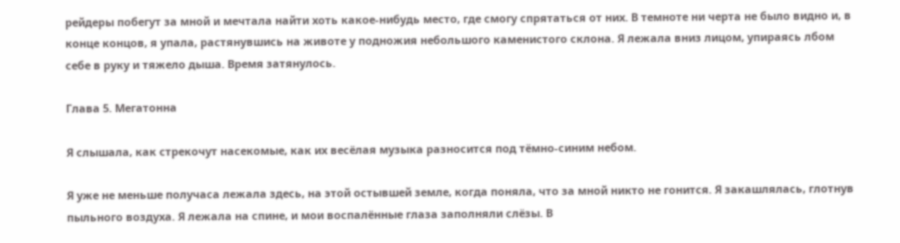рейдеры побегут за мной и мечтала найти хоть какое-нибудь место, где смогу спрятаться от них. В темноте ни черта не было видно и, в конце концов, я упала, растянувшись на животе у подножия небольшого каменистого склона. Я лежала вниз лицом, упираясь лбом себе в руку и тяжело дыша. Время затянулось.

Глава 5. Мегатонна

Я слышала, как стрекочут насекомые, как их весёлая музыка разносится под тёмно-синим небом.

Я уже не меньше получаса лежала здесь, на этой остывшей земле, когда поняла, что за мной никто не гонится. Я закашлялась, глотнув пыльного воздуха. Я лежала на спине, и мои воспалённые глаза заполняли слёзы. В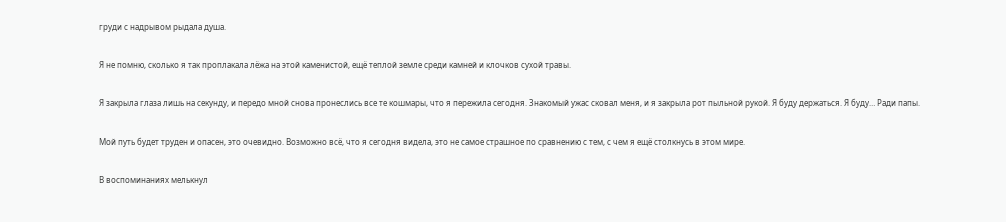груди с надрывом рыдала душа.

Я не помню, сколько я так проплакала лёжа на этой каменистой, ещё теплой земле среди камней и клочков сухой травы.

Я закрыла глаза лишь на секунду, и передо мной снова пронеслись все те кошмары, что я пережила сегодня. Знакомый ужас сковал меня, и я закрыла рот пыльной рукой. Я буду держаться. Я буду… Ради папы.

Мой путь будет труден и опасен, это очевидно. Возможно всё, что я сегодня видела, это не самое страшное по сравнению с тем, с чем я ещё столкнусь в этом мире.

В воспоминаниях мелькнул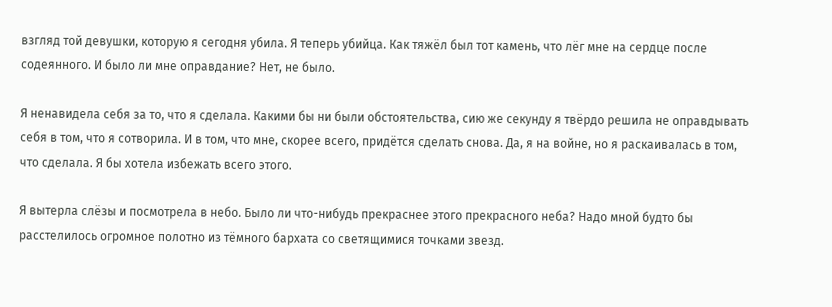взгляд той девушки, которую я сегодня убила. Я теперь убийца. Как тяжёл был тот камень, что лёг мне на сердце после содеянного. И было ли мне оправдание? Нет, не было.

Я ненавидела себя за то, что я сделала. Какими бы ни были обстоятельства, сию же секунду я твёрдо решила не оправдывать себя в том, что я сотворила. И в том, что мне, скорее всего, придётся сделать снова. Да, я на войне, но я раскаивалась в том, что сделала. Я бы хотела избежать всего этого.

Я вытерла слёзы и посмотрела в небо. Было ли что-нибудь прекраснее этого прекрасного неба? Надо мной будто бы расстелилось огромное полотно из тёмного бархата со светящимися точками звезд.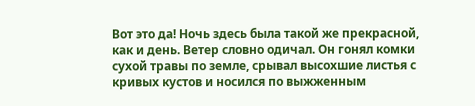Вот это да! Ночь здесь была такой же прекрасной, как и день. Ветер словно одичал. Он гонял комки сухой травы по земле, срывал высохшие листья с кривых кустов и носился по выжженным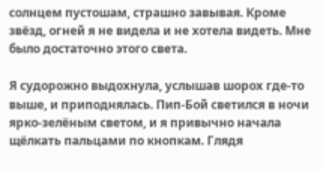солнцем пустошам, страшно завывая. Кроме звёзд, огней я не видела и не хотела видеть. Мне было достаточно этого света.

Я судорожно выдохнула, услышав шорох где-то выше, и приподнялась. Пип-Бой светился в ночи ярко-зелёным светом, и я привычно начала щёлкать пальцами по кнопкам. Глядя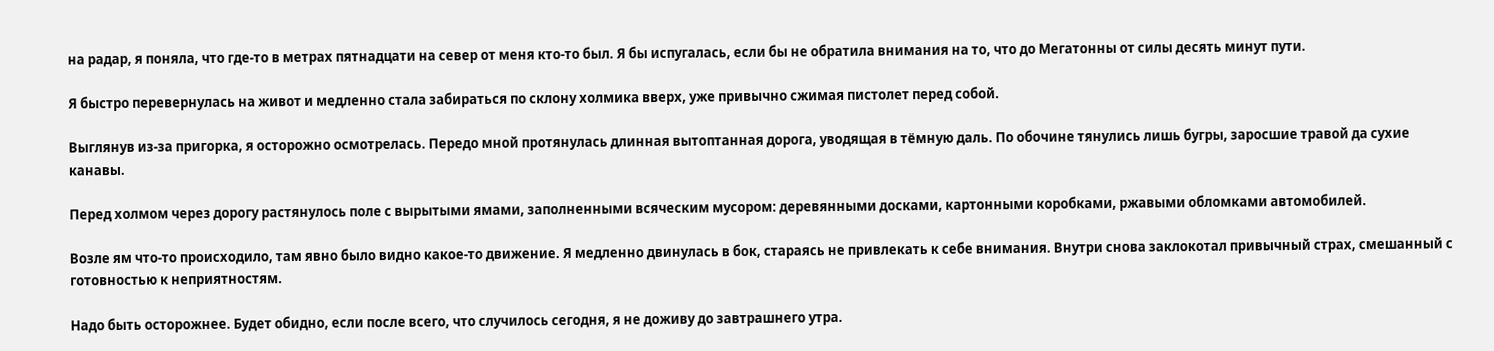на радар, я поняла, что где-то в метрах пятнадцати на север от меня кто-то был. Я бы испугалась, если бы не обратила внимания на то, что до Мегатонны от силы десять минут пути.

Я быстро перевернулась на живот и медленно стала забираться по склону холмика вверх, уже привычно сжимая пистолет перед собой.

Выглянув из-за пригорка, я осторожно осмотрелась. Передо мной протянулась длинная вытоптанная дорога, уводящая в тёмную даль. По обочине тянулись лишь бугры, заросшие травой да сухие канавы.

Перед холмом через дорогу растянулось поле с вырытыми ямами, заполненными всяческим мусором: деревянными досками, картонными коробками, ржавыми обломками автомобилей.

Возле ям что-то происходило, там явно было видно какое-то движение. Я медленно двинулась в бок, стараясь не привлекать к себе внимания. Внутри снова заклокотал привычный страх, смешанный с готовностью к неприятностям.

Надо быть осторожнее. Будет обидно, если после всего, что случилось сегодня, я не доживу до завтрашнего утра.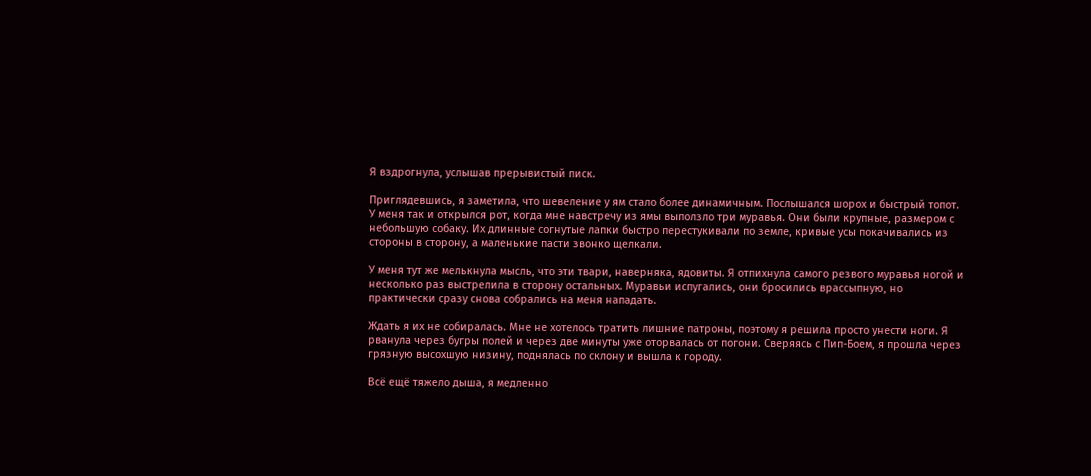Я вздрогнула, услышав прерывистый писк.

Приглядевшись, я заметила, что шевеление у ям стало более динамичным. Послышался шорох и быстрый топот. У меня так и открылся рот, когда мне навстречу из ямы выползло три муравья. Они были крупные, размером с небольшую собаку. Их длинные согнутые лапки быстро перестукивали по земле, кривые усы покачивались из стороны в сторону, а маленькие пасти звонко щелкали.

У меня тут же мелькнула мысль, что эти твари, наверняка, ядовиты. Я отпихнула самого резвого муравья ногой и несколько раз выстрелила в сторону остальных. Муравьи испугались, они бросились врассыпную, но практически сразу снова собрались на меня нападать.

Ждать я их не собиралась. Мне не хотелось тратить лишние патроны, поэтому я решила просто унести ноги. Я рванула через бугры полей и через две минуты уже оторвалась от погони. Сверяясь с Пип-Боем, я прошла через грязную высохшую низину, поднялась по склону и вышла к городу.

Всё ещё тяжело дыша, я медленно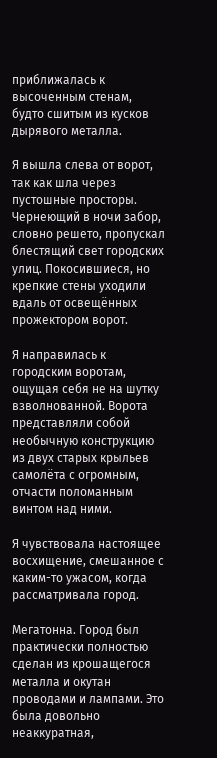приближалась к высоченным стенам, будто сшитым из кусков дырявого металла.

Я вышла слева от ворот, так как шла через пустошные просторы. Чернеющий в ночи забор, словно решето, пропускал блестящий свет городских улиц. Покосившиеся, но крепкие стены уходили вдаль от освещённых прожектором ворот.

Я направилась к городским воротам, ощущая себя не на шутку взволнованной. Ворота представляли собой необычную конструкцию из двух старых крыльев самолёта с огромным, отчасти поломанным винтом над ними.

Я чувствовала настоящее восхищение, смешанное с каким-то ужасом, когда рассматривала город.

Мегатонна. Город был практически полностью сделан из крошащегося металла и окутан проводами и лампами. Это была довольно неаккуратная,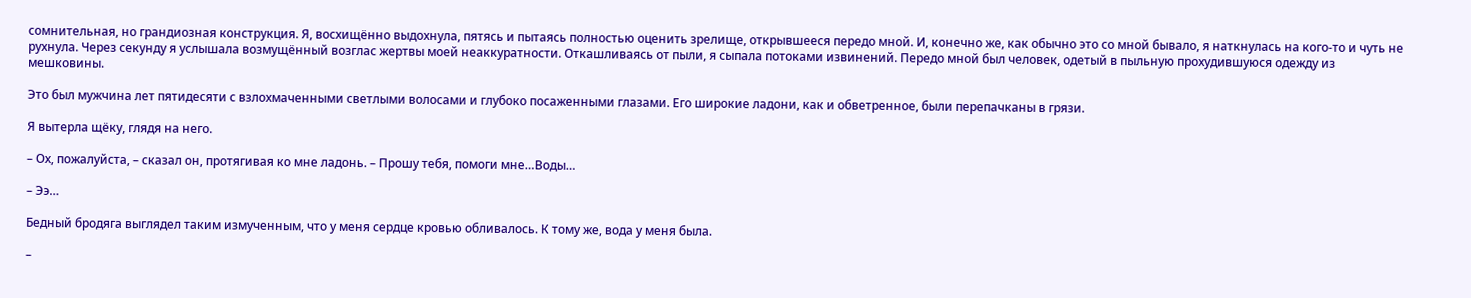сомнительная, но грандиозная конструкция. Я, восхищённо выдохнула, пятясь и пытаясь полностью оценить зрелище, открывшееся передо мной. И, конечно же, как обычно это со мной бывало, я наткнулась на кого-то и чуть не рухнула. Через секунду я услышала возмущённый возглас жертвы моей неаккуратности. Откашливаясь от пыли, я сыпала потоками извинений. Передо мной был человек, одетый в пыльную прохудившуюся одежду из мешковины.

Это был мужчина лет пятидесяти с взлохмаченными светлыми волосами и глубоко посаженными глазами. Его широкие ладони, как и обветренное, были перепачканы в грязи.

Я вытерла щёку, глядя на него.

– Ох, пожалуйста, – сказал он, протягивая ко мне ладонь. – Прошу тебя, помоги мне…Воды…

– Ээ…

Бедный бродяга выглядел таким измученным, что у меня сердце кровью обливалось. К тому же, вода у меня была.

–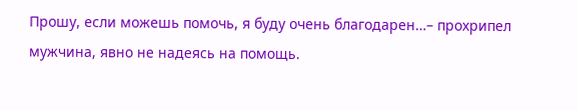Прошу, если можешь помочь, я буду очень благодарен…– прохрипел мужчина, явно не надеясь на помощь.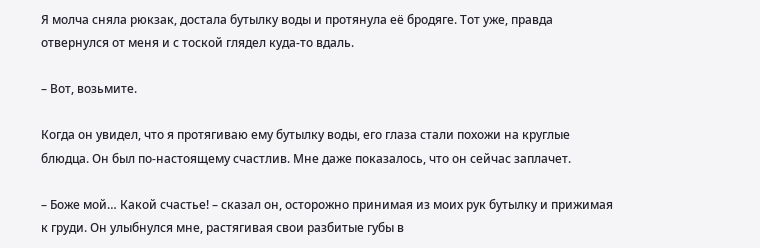Я молча сняла рюкзак, достала бутылку воды и протянула её бродяге. Тот уже, правда отвернулся от меня и с тоской глядел куда-то вдаль.

– Вот, возьмите.

Когда он увидел, что я протягиваю ему бутылку воды, его глаза стали похожи на круглые блюдца. Он был по-настоящему счастлив. Мне даже показалось, что он сейчас заплачет.

– Боже мой… Какой счастье! – сказал он, осторожно принимая из моих рук бутылку и прижимая к груди. Он улыбнулся мне, растягивая свои разбитые губы в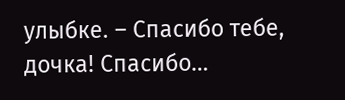улыбке. – Спасибо тебе, дочка! Спасибо…